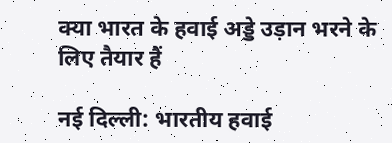क्या भारत के हवाई अड्डे उड़ान भरने के लिए तैयार हैं

नई दिल्ली: भारतीय हवाई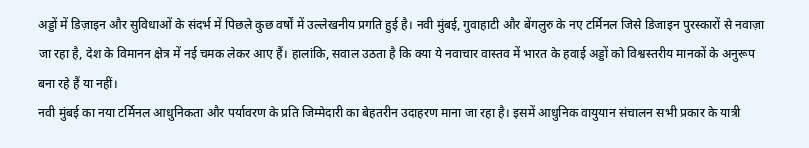अड्डों में डिज़ाइन और सुविधाओं के संदर्भ में पिछले कुछ वर्षों में उल्लेखनीय प्रगति हुई है। नवी मुंबई, गुवाहाटी और बेंगलुरु के नए टर्मिनल जिसे डिजाइन पुरस्कारों से नवाज़ा जा रहा है, देश के विमानन क्षेत्र में नई चमक लेकर आए हैं। हालांकि, सवाल उठता है कि क्या ये नवाचार वास्तव में भारत के हवाई अड्डों को विश्वस्तरीय मानकों के अनुरूप बना रहे हैं या नहीं।
नवी मुंबई का नया टर्मिनल आधुनिकता और पर्यावरण के प्रति जिम्मेदारी का बेहतरीन उदाहरण माना जा रहा है। इसमें आधुनिक वायुयान संचालन सभी प्रकार के यात्री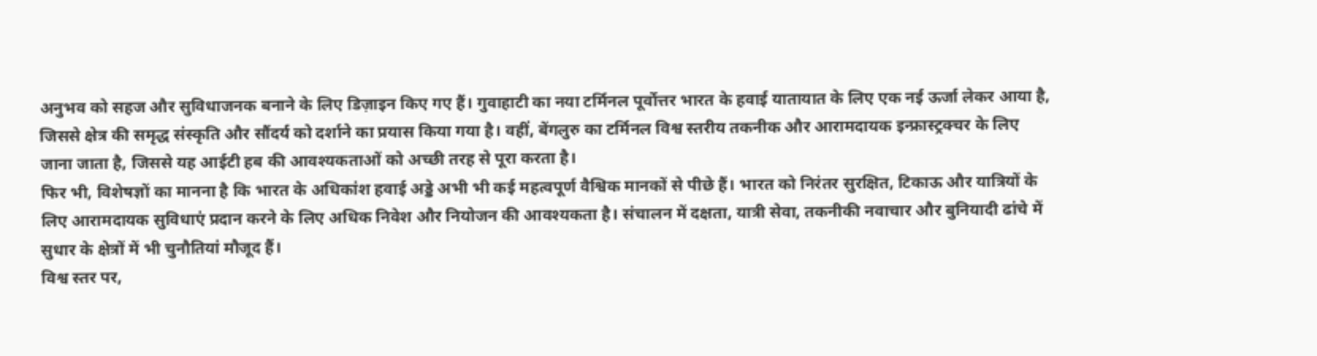अनुभव को सहज और सुविधाजनक बनाने के लिए डिज़ाइन किए गए हैं। गुवाहाटी का नया टर्मिनल पूर्वोत्तर भारत के हवाई यातायात के लिए एक नई ऊर्जा लेकर आया है, जिससे क्षेत्र की समृद्ध संस्कृति और सौंदर्य को दर्शाने का प्रयास किया गया है। वहीं, बेंगलुरु का टर्मिनल विश्व स्तरीय तकनीक और आरामदायक इन्फ्रास्ट्रक्चर के लिए जाना जाता है, जिससे यह आईटी हब की आवश्यकताओं को अच्छी तरह से पूरा करता है।
फिर भी, विशेषज्ञों का मानना है कि भारत के अधिकांश हवाई अड्डे अभी भी कई महत्वपूर्ण वैश्विक मानकों से पीछे हैं। भारत को निरंतर सुरक्षित, टिकाऊ और यात्रियों के लिए आरामदायक सुविधाएं प्रदान करने के लिए अधिक निवेश और नियोजन की आवश्यकता है। संचालन में दक्षता, यात्री सेवा, तकनीकी नवाचार और बुनियादी ढांचे में सुधार के क्षेत्रों में भी चुनौतियां मौजूद हैं।
विश्व स्तर पर,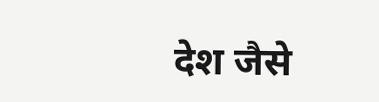देश जैसे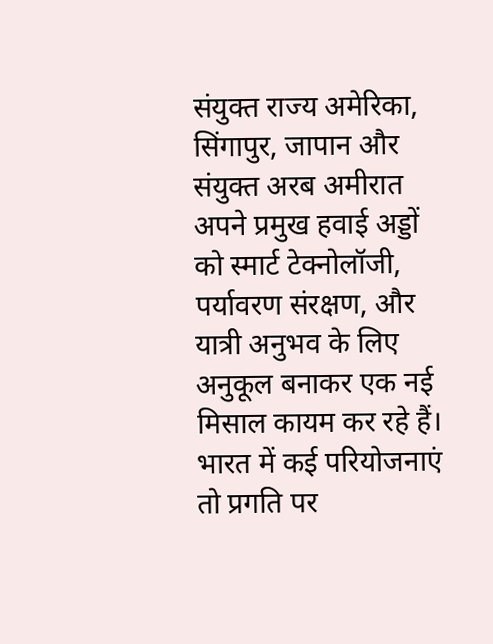संयुक्त राज्य अमेरिका, सिंगापुर, जापान और संयुक्त अरब अमीरात अपने प्रमुख हवाई अड्डों को स्मार्ट टेक्नोलॉजी, पर्यावरण संरक्षण, और यात्री अनुभव के लिए अनुकूल बनाकर एक नई मिसाल कायम कर रहे हैं। भारत में कई परियोजनाएं तो प्रगति पर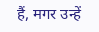हैं, मगर उन्हें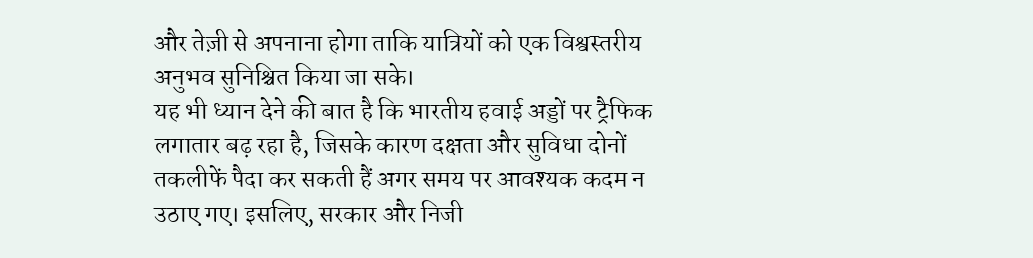और तेज़ी से अपनाना होगा ताकि यात्रियों को एक विश्वस्तरीय अनुभव सुनिश्चित किया जा सके।
यह भी ध्यान देने की बात है कि भारतीय हवाई अड्डों पर ट्रैफिक लगातार बढ़ रहा है, जिसके कारण दक्षता और सुविधा दोनों तकलीफें पैदा कर सकती हैं अगर समय पर आवश्यक कदम न उठाए गए। इसलिए, सरकार और निजी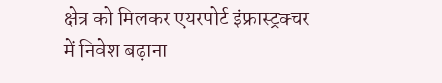क्षेत्र को मिलकर एयरपोर्ट इंफ्रास्ट्रक्चर में निवेश बढ़ाना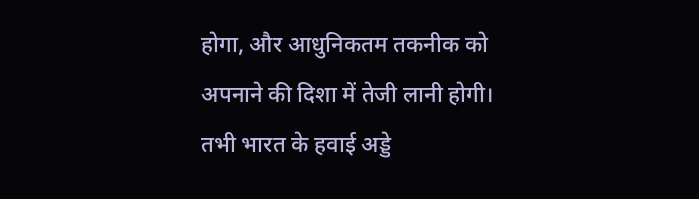होगा, और आधुनिकतम तकनीक को अपनाने की दिशा में तेजी लानी होगी। तभी भारत के हवाई अड्डे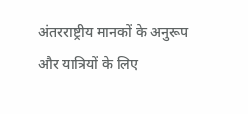अंतरराष्ट्रीय मानकों के अनुरूप और यात्रियों के लिए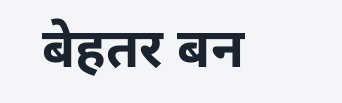बेहतर बन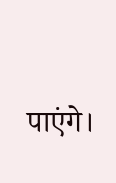पाएंगे।